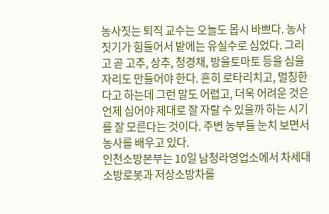농사짓는 퇴직 교수는 오늘도 몹시 바쁘다. 농사짓기가 힘들어서 밭에는 유실수로 심었다. 그리고 곧 고추, 상추, 청경채, 방울토마토 등을 심을 자리도 만들어야 한다. 흔히 로타리치고, 멀칭한다고 하는데 그런 말도 어렵고, 더욱 어려운 것은 언제 심어야 제대로 잘 자랄 수 있을까 하는 시기를 잘 모른다는 것이다. 주변 농부들 눈치 보면서 농사를 배우고 있다.
인천소방본부는 10일 남청라영업소에서 차세대 소방로봇과 저상소방차를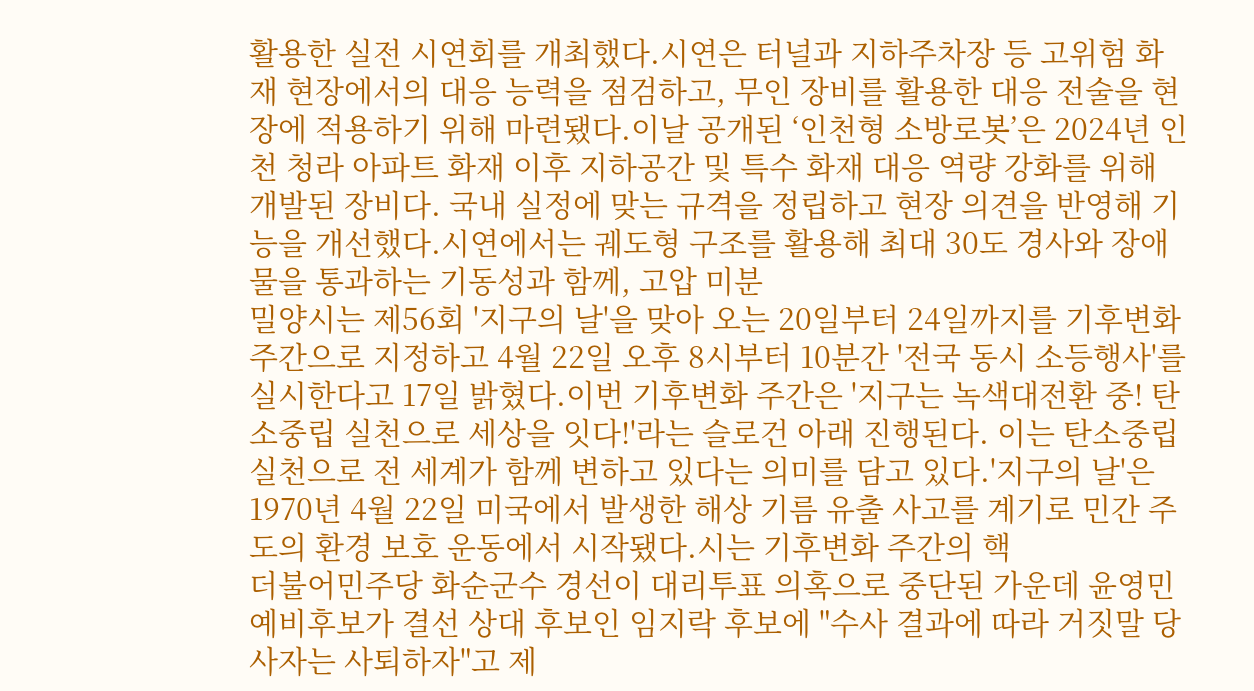활용한 실전 시연회를 개최했다.시연은 터널과 지하주차장 등 고위험 화재 현장에서의 대응 능력을 점검하고, 무인 장비를 활용한 대응 전술을 현장에 적용하기 위해 마련됐다.이날 공개된 ‘인천형 소방로봇’은 2024년 인천 청라 아파트 화재 이후 지하공간 및 특수 화재 대응 역량 강화를 위해 개발된 장비다. 국내 실정에 맞는 규격을 정립하고 현장 의견을 반영해 기능을 개선했다.시연에서는 궤도형 구조를 활용해 최대 30도 경사와 장애물을 통과하는 기동성과 함께, 고압 미분
밀양시는 제56회 '지구의 날'을 맞아 오는 20일부터 24일까지를 기후변화 주간으로 지정하고 4월 22일 오후 8시부터 10분간 '전국 동시 소등행사'를 실시한다고 17일 밝혔다.이번 기후변화 주간은 '지구는 녹색대전환 중! 탄소중립 실천으로 세상을 잇다!'라는 슬로건 아래 진행된다. 이는 탄소중립 실천으로 전 세계가 함께 변하고 있다는 의미를 담고 있다.'지구의 날'은 1970년 4월 22일 미국에서 발생한 해상 기름 유출 사고를 계기로 민간 주도의 환경 보호 운동에서 시작됐다.시는 기후변화 주간의 핵
더불어민주당 화순군수 경선이 대리투표 의혹으로 중단된 가운데 윤영민 예비후보가 결선 상대 후보인 임지락 후보에 "수사 결과에 따라 거짓말 당사자는 사퇴하자"고 제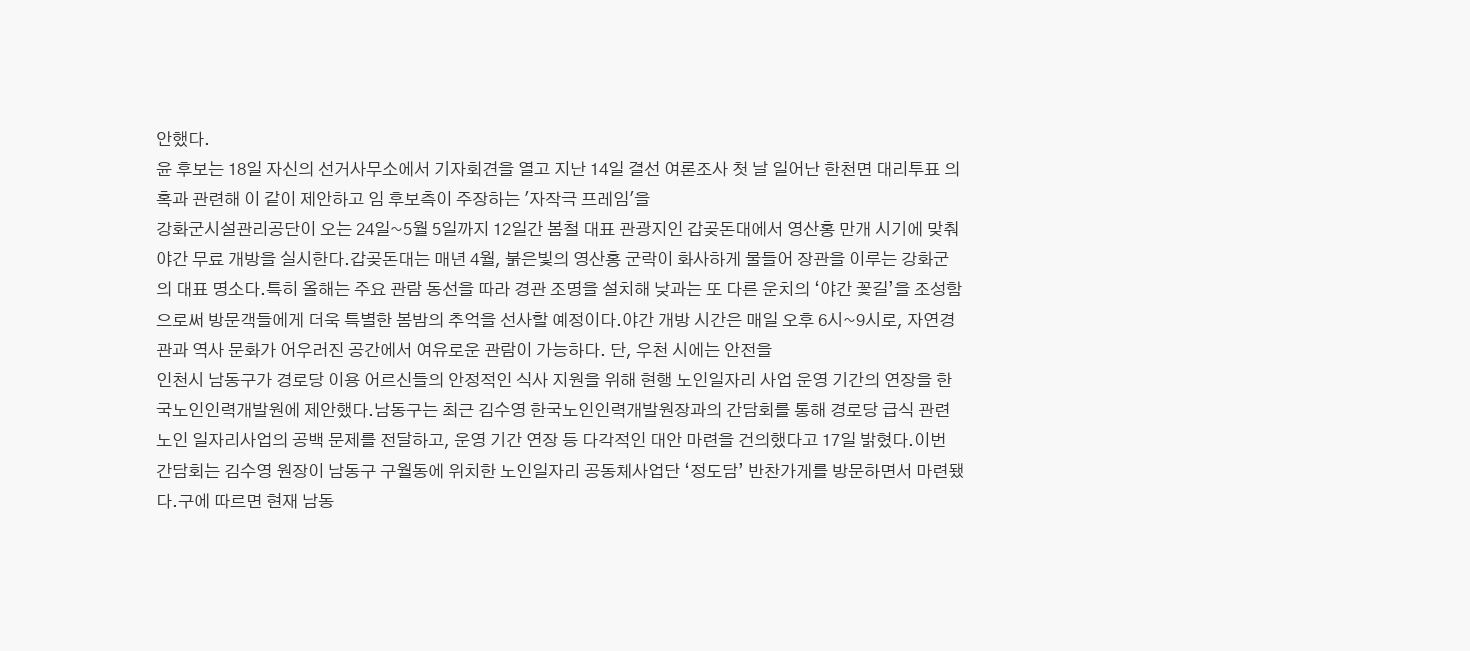안했다.
윤 후보는 18일 자신의 선거사무소에서 기자회견을 열고 지난 14일 결선 여론조사 첫 날 일어난 한천면 대리투표 의혹과 관련해 이 같이 제안하고 임 후보측이 주장하는 '자작극 프레임'을
강화군시설관리공단이 오는 24일~5월 5일까지 12일간 봄철 대표 관광지인 갑곶돈대에서 영산홍 만개 시기에 맞춰 야간 무료 개방을 실시한다.갑곶돈대는 매년 4월, 붉은빛의 영산홍 군락이 화사하게 물들어 장관을 이루는 강화군의 대표 명소다.특히 올해는 주요 관람 동선을 따라 경관 조명을 설치해 낮과는 또 다른 운치의 ‘야간 꽃길’을 조성함으로써 방문객들에게 더욱 특별한 봄밤의 추억을 선사할 예정이다.야간 개방 시간은 매일 오후 6시~9시로, 자연경관과 역사 문화가 어우러진 공간에서 여유로운 관람이 가능하다. 단, 우천 시에는 안전을
인천시 남동구가 경로당 이용 어르신들의 안정적인 식사 지원을 위해 현행 노인일자리 사업 운영 기간의 연장을 한국노인인력개발원에 제안했다.남동구는 최근 김수영 한국노인인력개발원장과의 간담회를 통해 경로당 급식 관련 노인 일자리사업의 공백 문제를 전달하고, 운영 기간 연장 등 다각적인 대안 마련을 건의했다고 17일 밝혔다.이번 간담회는 김수영 원장이 남동구 구월동에 위치한 노인일자리 공동체사업단 ‘정도담’ 반찬가게를 방문하면서 마련됐다.구에 따르면 현재 남동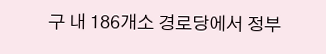구 내 186개소 경로당에서 정부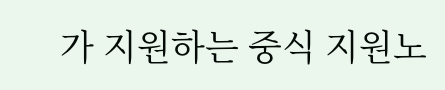가 지원하는 중식 지원노